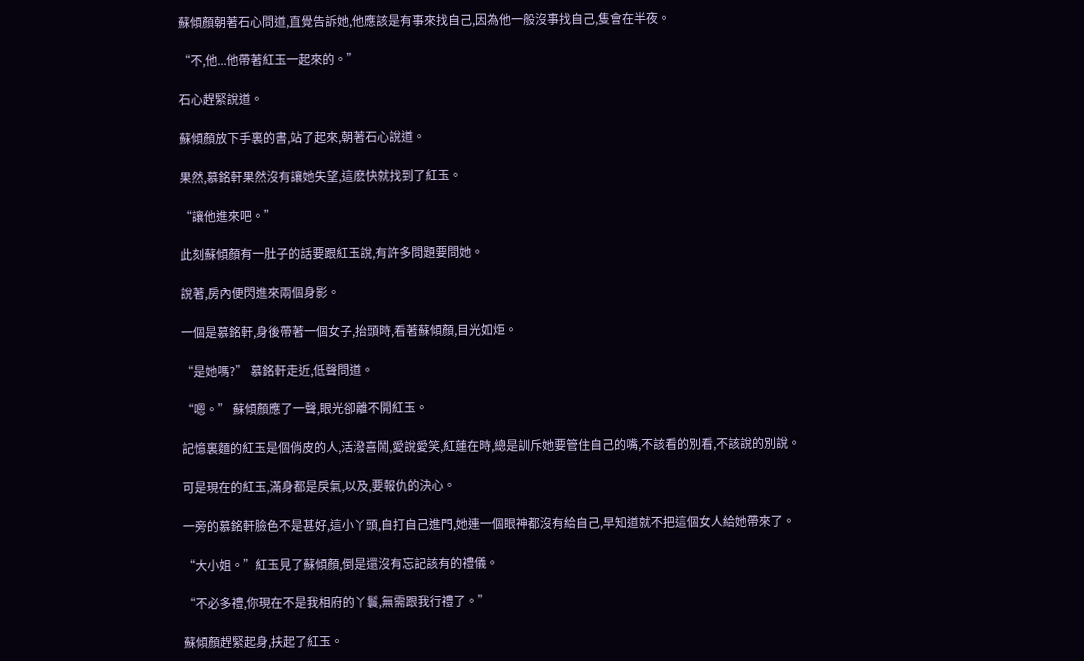蘇傾顏朝著石心問道,直覺告訴她,他應該是有事來找自己,因為他一般沒事找自己,隻會在半夜。

“不,他...他帶著紅玉一起來的。”

石心趕緊說道。

蘇傾顏放下手裏的書,站了起來,朝著石心說道。

果然,慕銘軒果然沒有讓她失望,這麽快就找到了紅玉。

“讓他進來吧。”

此刻蘇傾顏有一肚子的話要跟紅玉說,有許多問題要問她。

說著,房內便閃進來兩個身影。

一個是慕銘軒,身後帶著一個女子,抬頭時,看著蘇傾顏,目光如炬。

“是她嗎?” 慕銘軒走近,低聲問道。

“嗯。” 蘇傾顏應了一聲,眼光卻離不開紅玉。

記憶裏麵的紅玉是個俏皮的人,活潑喜鬧,愛說愛笑,紅蓮在時,總是訓斥她要管住自己的嘴,不該看的別看,不該說的別說。

可是現在的紅玉,滿身都是戾氣,以及,要報仇的決心。

一旁的慕銘軒臉色不是甚好,這小丫頭,自打自己進門,她連一個眼神都沒有給自己,早知道就不把這個女人給她帶來了。

“大小姐。”紅玉見了蘇傾顏,倒是還沒有忘記該有的禮儀。

“不必多禮,你現在不是我相府的丫鬟,無需跟我行禮了。”

蘇傾顏趕緊起身,扶起了紅玉。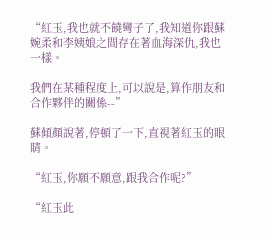“紅玉,我也就不饒彎子了,我知道你跟蘇婉柔和李姨娘之間存在著血海深仇,我也一樣。

我們在某種程度上,可以說是,算作朋友和合作夥伴的關係--”

蘇傾顏說著,停頓了一下,直視著紅玉的眼睛。

“紅玉,你願不願意,跟我合作呢?”

“紅玉此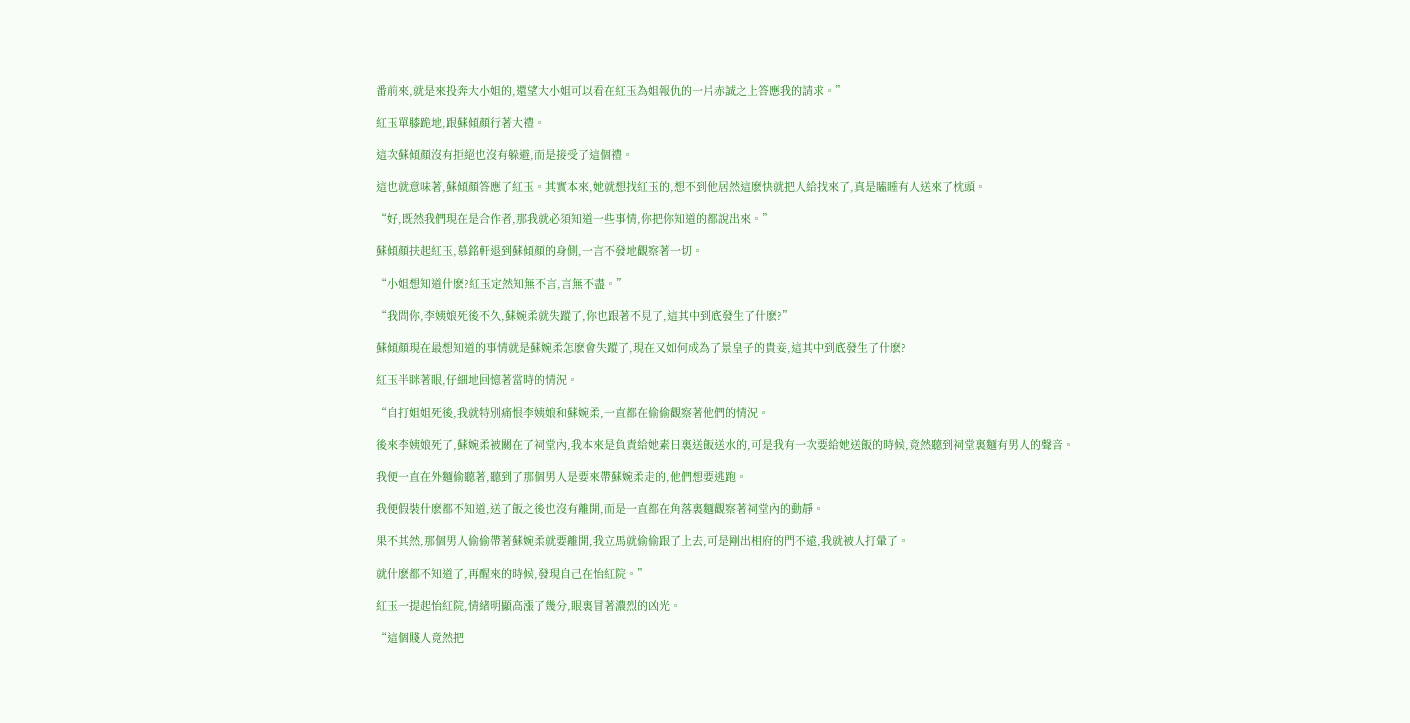番前來,就是來投奔大小姐的,還望大小姐可以看在紅玉為姐報仇的一片赤誠之上答應我的請求。”

紅玉單膝跪地,跟蘇傾顏行著大禮。

這次蘇傾顏沒有拒絕也沒有躲避,而是接受了這個禮。

這也就意味著,蘇傾顏答應了紅玉。其實本來,她就想找紅玉的,想不到他居然這麽快就把人給找來了,真是瞌睡有人送來了枕頭。

“好,既然我們現在是合作者,那我就必須知道一些事情,你把你知道的都說出來。”

蘇傾顏扶起紅玉,慕銘軒退到蘇傾顏的身側,一言不發地觀察著一切。

“小姐想知道什麽?紅玉定然知無不言,言無不盡。”

“我問你,李姨娘死後不久,蘇婉柔就失蹤了,你也跟著不見了,這其中到底發生了什麽?”

蘇傾顏現在最想知道的事情就是蘇婉柔怎麽會失蹤了,現在又如何成為了景皇子的貴妾,這其中到底發生了什麽?

紅玉半眯著眼,仔細地回憶著當時的情況。

“自打姐姐死後,我就特別痛恨李姨娘和蘇婉柔,一直都在偷偷觀察著他們的情況。

後來李姨娘死了,蘇婉柔被關在了祠堂內,我本來是負責給她素日裏送飯送水的,可是我有一次要給她送飯的時候,竟然聽到祠堂裏麵有男人的聲音。

我便一直在外麵偷聽著,聽到了那個男人是要來帶蘇婉柔走的,他們想要逃跑。

我便假裝什麽都不知道,送了飯之後也沒有離開,而是一直都在角落裏麵觀察著祠堂內的動靜。

果不其然,那個男人偷偷帶著蘇婉柔就要離開,我立馬就偷偷跟了上去,可是剛出相府的門不遠,我就被人打暈了。

就什麽都不知道了,再醒來的時候,發現自己在怡紅院。”

紅玉一提起怡紅院,情緒明顯高漲了幾分,眼裏冒著濃烈的凶光。

“這個賤人竟然把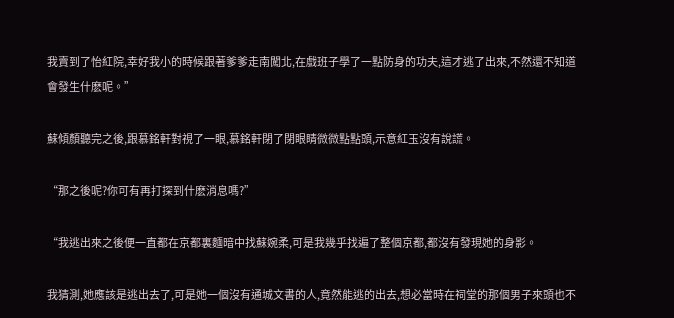我賣到了怡紅院,幸好我小的時候跟著爹爹走南闖北,在戲班子學了一點防身的功夫,這才逃了出來,不然還不知道會發生什麽呢。”

蘇傾顏聽完之後,跟慕銘軒對視了一眼,慕銘軒閉了閉眼睛微微點點頭,示意紅玉沒有說謊。

“那之後呢?你可有再打探到什麽消息嗎?”

“我逃出來之後便一直都在京都裏麵暗中找蘇婉柔,可是我幾乎找遍了整個京都,都沒有發現她的身影。

我猜測,她應該是逃出去了,可是她一個沒有通城文書的人,竟然能逃的出去,想必當時在祠堂的那個男子來頭也不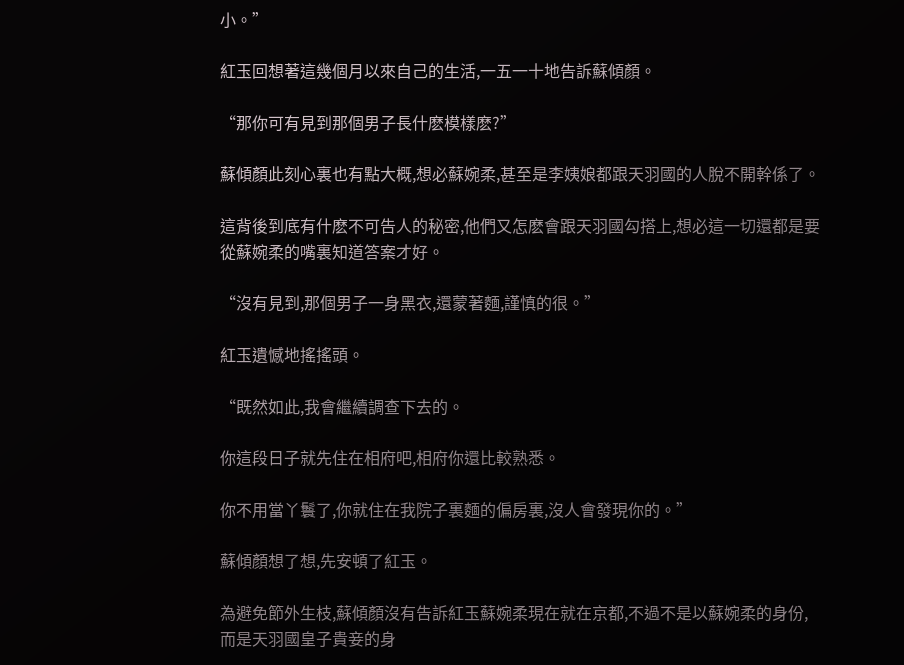小。”

紅玉回想著這幾個月以來自己的生活,一五一十地告訴蘇傾顏。

“那你可有見到那個男子長什麽模樣麽?”

蘇傾顏此刻心裏也有點大概,想必蘇婉柔,甚至是李姨娘都跟天羽國的人脫不開幹係了。

這背後到底有什麽不可告人的秘密,他們又怎麽會跟天羽國勾搭上,想必這一切還都是要從蘇婉柔的嘴裏知道答案才好。

“沒有見到,那個男子一身黑衣,還蒙著麵,謹慎的很。”

紅玉遺憾地搖搖頭。

“既然如此,我會繼續調查下去的。

你這段日子就先住在相府吧,相府你還比較熟悉。

你不用當丫鬟了,你就住在我院子裏麵的偏房裏,沒人會發現你的。”

蘇傾顏想了想,先安頓了紅玉。

為避免節外生枝,蘇傾顏沒有告訴紅玉蘇婉柔現在就在京都,不過不是以蘇婉柔的身份,而是天羽國皇子貴妾的身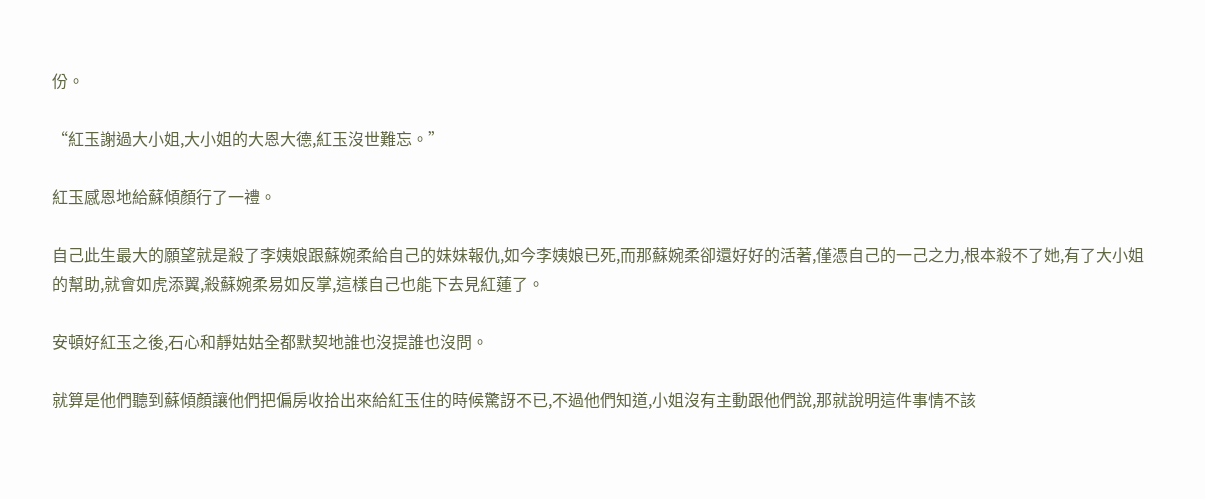份。

“紅玉謝過大小姐,大小姐的大恩大德,紅玉沒世難忘。”

紅玉感恩地給蘇傾顏行了一禮。

自己此生最大的願望就是殺了李姨娘跟蘇婉柔給自己的妹妹報仇,如今李姨娘已死,而那蘇婉柔卻還好好的活著,僅憑自己的一己之力,根本殺不了她,有了大小姐的幫助,就會如虎添翼,殺蘇婉柔易如反掌,這樣自己也能下去見紅蓮了。

安頓好紅玉之後,石心和靜姑姑全都默契地誰也沒提誰也沒問。

就算是他們聽到蘇傾顏讓他們把偏房收拾出來給紅玉住的時候驚訝不已,不過他們知道,小姐沒有主動跟他們說,那就說明這件事情不該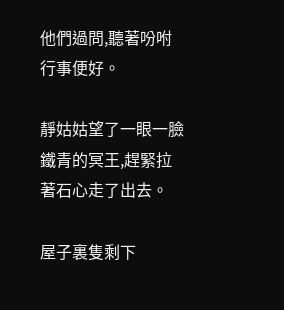他們過問,聽著吩咐行事便好。

靜姑姑望了一眼一臉鐵青的冥王,趕緊拉著石心走了出去。

屋子裏隻剩下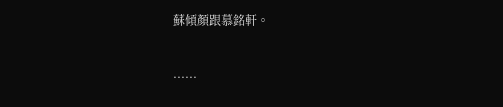蘇傾顏跟慕銘軒。

......